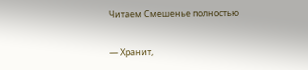Читаем Смешенье полностью

— Хранит,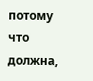потому что должна,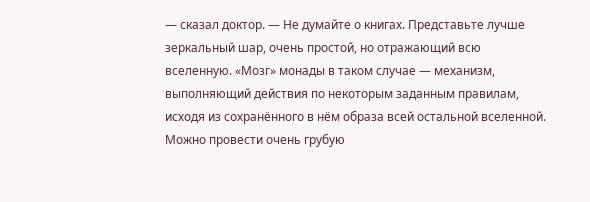— сказал доктор. — Не думайте о книгах. Представьте лучше зеркальный шар, очень простой, но отражающий всю вселенную. «Мозг» монады в таком случае — механизм, выполняющий действия по некоторым заданным правилам, исходя из сохранённого в нём образа всей остальной вселенной. Можно провести очень грубую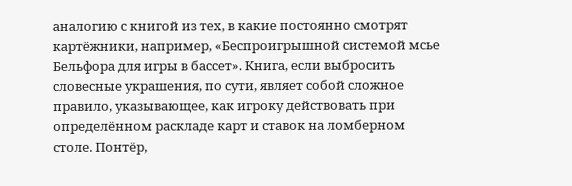аналогию с книгой из тех, в какие постоянно смотрят картёжники, например, «Беспроигрышной системой мсье Бельфора для игры в бассет». Книга, если выбросить словесные украшения, по сути, являет собой сложное правило, указывающее, как игроку действовать при определённом раскладе карт и ставок на ломберном столе. Понтёр,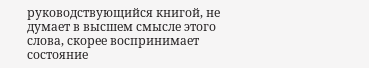руководствующийся книгой, не думает в высшем смысле этого слова, скорее воспринимает состояние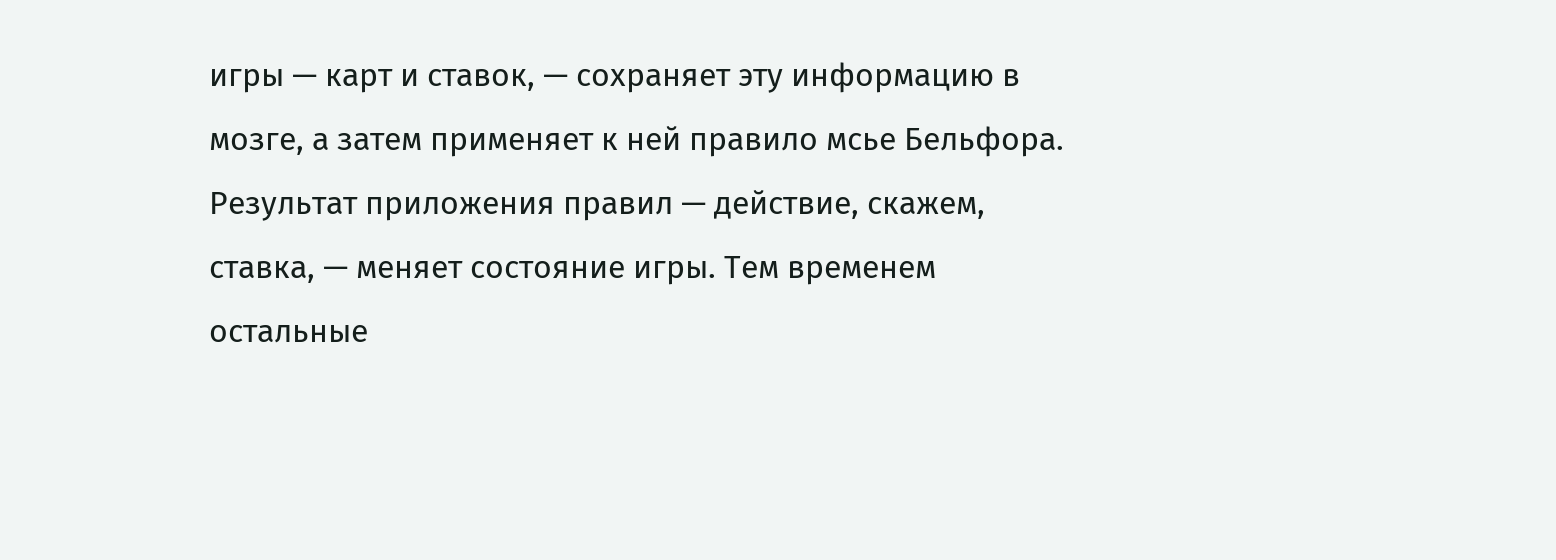игры — карт и ставок, — сохраняет эту информацию в мозге, а затем применяет к ней правило мсье Бельфора. Результат приложения правил — действие, скажем, ставка, — меняет состояние игры. Тем временем остальные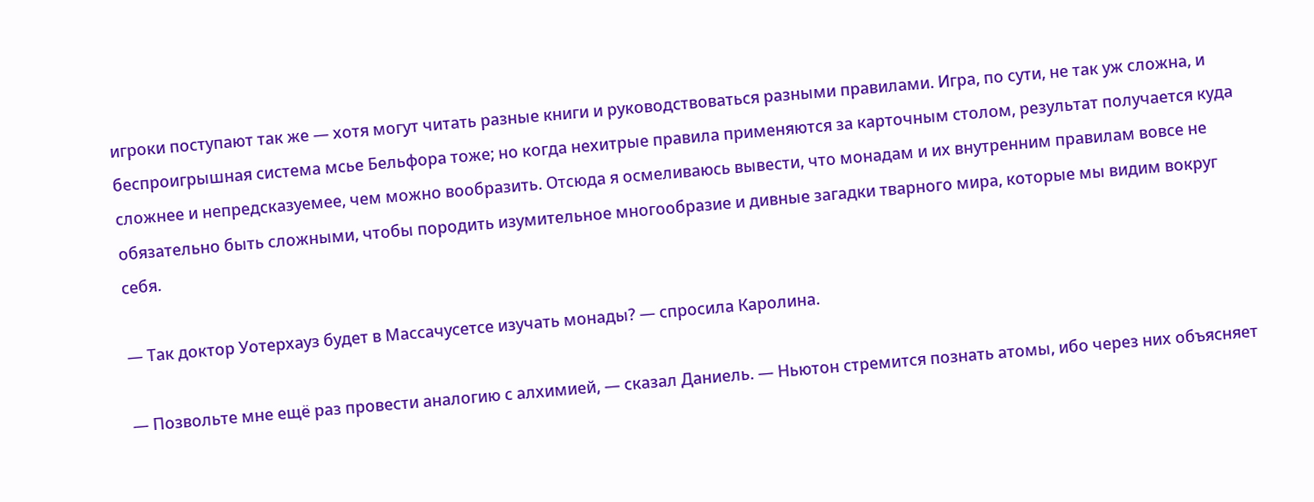игроки поступают так же — хотя могут читать разные книги и руководствоваться разными правилами. Игра, по сути, не так уж сложна, и беспроигрышная система мсье Бельфора тоже; но когда нехитрые правила применяются за карточным столом, результат получается куда сложнее и непредсказуемее, чем можно вообразить. Отсюда я осмеливаюсь вывести, что монадам и их внутренним правилам вовсе не обязательно быть сложными, чтобы породить изумительное многообразие и дивные загадки тварного мира, которые мы видим вокруг себя.

— Так доктор Уотерхауз будет в Массачусетсе изучать монады? — спросила Каролина.

— Позвольте мне ещё раз провести аналогию с алхимией, — сказал Даниель. — Ньютон стремится познать атомы, ибо через них объясняет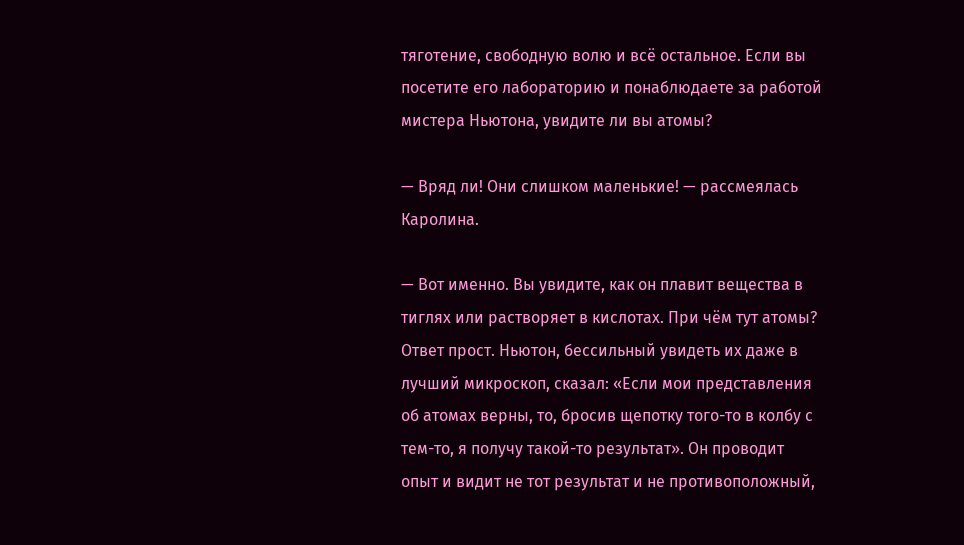тяготение, свободную волю и всё остальное. Если вы посетите его лабораторию и понаблюдаете за работой мистера Ньютона, увидите ли вы атомы?

— Вряд ли! Они слишком маленькие! — рассмеялась Каролина.

— Вот именно. Вы увидите, как он плавит вещества в тиглях или растворяет в кислотах. При чём тут атомы? Ответ прост. Ньютон, бессильный увидеть их даже в лучший микроскоп, сказал: «Если мои представления об атомах верны, то, бросив щепотку того-то в колбу с тем-то, я получу такой-то результат». Он проводит опыт и видит не тот результат и не противоположный,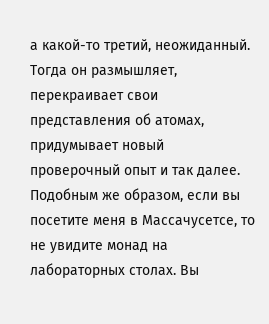а какой-то третий, неожиданный. Тогда он размышляет, перекраивает свои представления об атомах, придумывает новый проверочный опыт и так далее. Подобным же образом, если вы посетите меня в Массачусетсе, то не увидите монад на лабораторных столах. Вы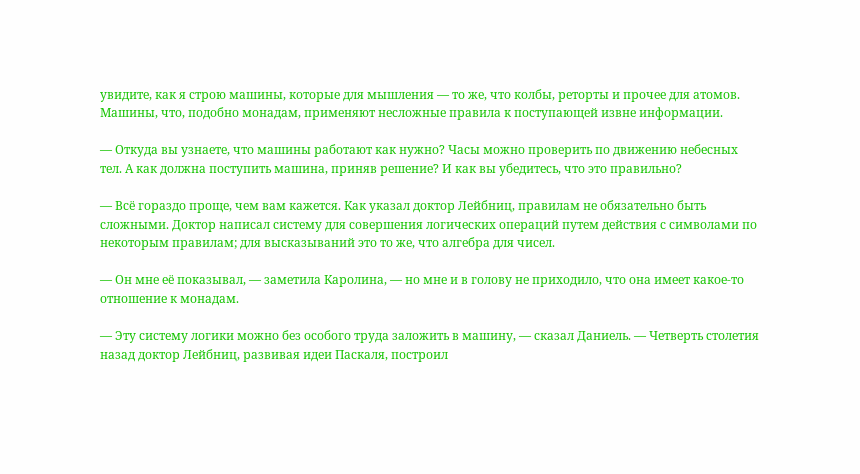увидите, как я строю машины, которые для мышления — то же, что колбы, реторты и прочее для атомов. Машины, что, подобно монадам, применяют несложные правила к поступающей извне информации.

— Откуда вы узнаете, что машины работают как нужно? Часы можно проверить по движению небесных тел. А как должна поступить машина, приняв решение? И как вы убедитесь, что это правильно?

— Всё гораздо проще, чем вам кажется. Как указал доктор Лейбниц, правилам не обязательно быть сложными. Доктор написал систему для совершения логических операций путем действия с символами по некоторым правилам; для высказываний это то же, что алгебра для чисел.

— Он мне её показывал, — заметила Каролина, — но мне и в голову не приходило, что она имеет какое-то отношение к монадам.

— Эту систему логики можно без особого труда заложить в машину, — сказал Даниель. — Четверть столетия назад доктор Лейбниц, развивая идеи Паскаля, построил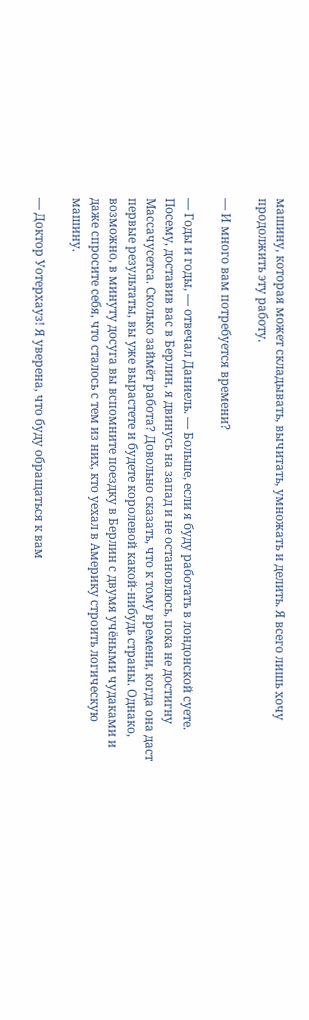машину, которая может складывать, вычитать, умножать и делить. Я всего лишь хочу продолжить эту работу.

— И много вам потребуется времени?

— Годы и годы, — отвечал Даниель. — Больше, если я буду работать в лондонской суете. Посему, доставив вас в Берлин, я двинусь на запад и не остановлюсь, пока не достигну Массачусетса. Сколько займёт работа? Довольно сказать, что к тому времени, когда она даст первые результаты, вы уже вырастете и будете королевой какой-нибудь страны. Однако, возможно, в минуту досуга вы вспомните поездку в Берлин с двумя учёными чудаками и даже спросите себя, что сталось с тем из них, кто уехал в Америку строить логическую машину.

— Доктор Уотерхауз! Я уверена, что буду обращаться к вам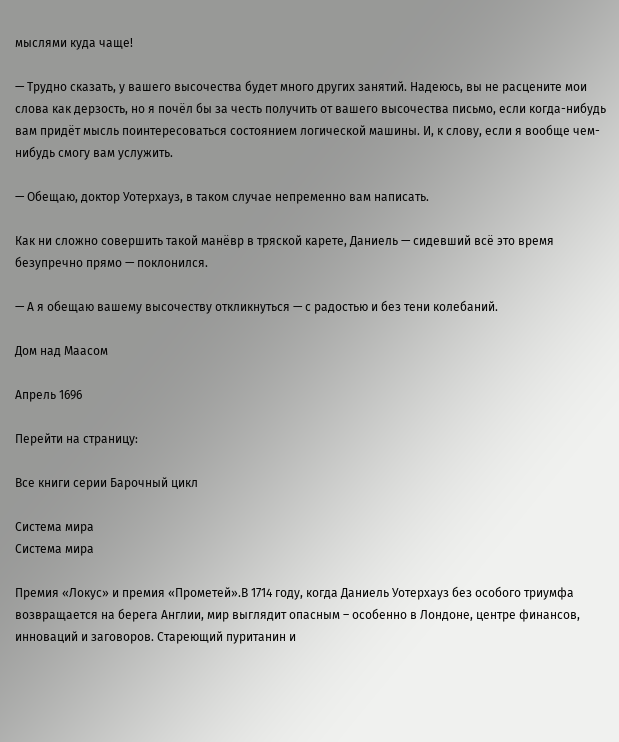мыслями куда чаще!

— Трудно сказать, у вашего высочества будет много других занятий. Надеюсь, вы не расцените мои слова как дерзость, но я почёл бы за честь получить от вашего высочества письмо, если когда-нибудь вам придёт мысль поинтересоваться состоянием логической машины. И, к слову, если я вообще чем-нибудь смогу вам услужить.

— Обещаю, доктор Уотерхауз, в таком случае непременно вам написать.

Как ни сложно совершить такой манёвр в тряской карете, Даниель — сидевший всё это время безупречно прямо — поклонился.

— А я обещаю вашему высочеству откликнуться — с радостью и без тени колебаний.

Дом над Маасом

Апрель 1696

Перейти на страницу:

Все книги серии Барочный цикл

Система мира
Система мира

Премия «Локус» и премия «Прометей».В 1714 году, когда Даниель Уотерхауз без особого триумфа возвращается на берега Англии, мир выглядит опасным – особенно в Лондоне, центре финансов, инноваций и заговоров. Стареющий пуританин и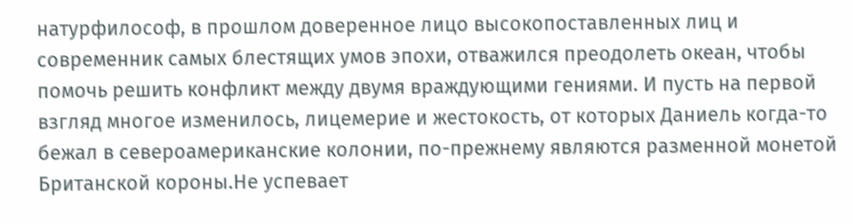натурфилософ, в прошлом доверенное лицо высокопоставленных лиц и современник самых блестящих умов эпохи, отважился преодолеть океан, чтобы помочь решить конфликт между двумя враждующими гениями. И пусть на первой взгляд многое изменилось, лицемерие и жестокость, от которых Даниель когда-то бежал в североамериканские колонии, по-прежнему являются разменной монетой Британской короны.Не успевает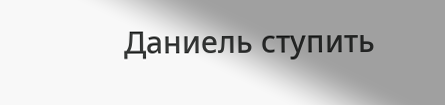Даниель ступить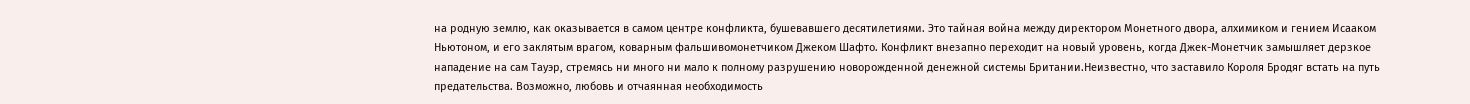на родную землю, как оказывается в самом центре конфликта, бушевавшего десятилетиями. Это тайная война между директором Монетного двора, алхимиком и гением Исааком Ньютоном, и его заклятым врагом, коварным фальшивомонетчиком Джеком Шафто. Конфликт внезапно переходит на новый уровень, когда Джек-Монетчик замышляет дерзкое нападение на сам Тауэр, стремясь ни много ни мало к полному разрушению новорожденной денежной системы Британии.Неизвестно, что заставило Короля Бродяг встать на путь предательства. Возможно, любовь и отчаянная необходимость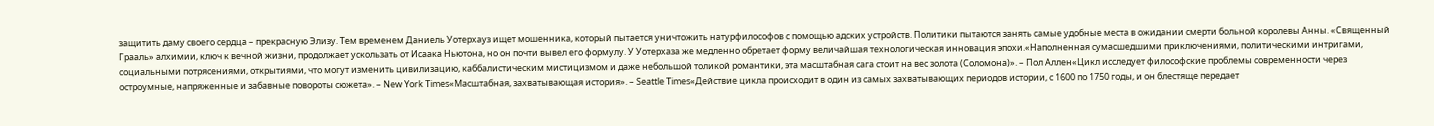защитить даму своего сердца – прекрасную Элизу. Тем временем Даниель Уотерхауз ищет мошенника, который пытается уничтожить натурфилософов с помощью адских устройств. Политики пытаются занять самые удобные места в ожидании смерти больной королевы Анны. «Священный Грааль» алхимии, ключ к вечной жизни, продолжает ускользать от Исаака Ньютона, но он почти вывел его формулу. У Уотерхаза же медленно обретает форму величайшая технологическая инновация эпохи.«Наполненная сумасшедшими приключениями, политическими интригами, социальными потрясениями, открытиями, что могут изменить цивилизацию, каббалистическим мистицизмом и даже небольшой толикой романтики, эта масштабная сага стоит на вес золота (Соломона)». – Пол Аллен«Цикл исследует философские проблемы современности через остроумные, напряженные и забавные повороты сюжета». – New York Times«Масштабная, захватывающая история». – Seattle Times«Действие цикла происходит в один из самых захватывающих периодов истории, с 1600 по 1750 годы, и он блестяще передает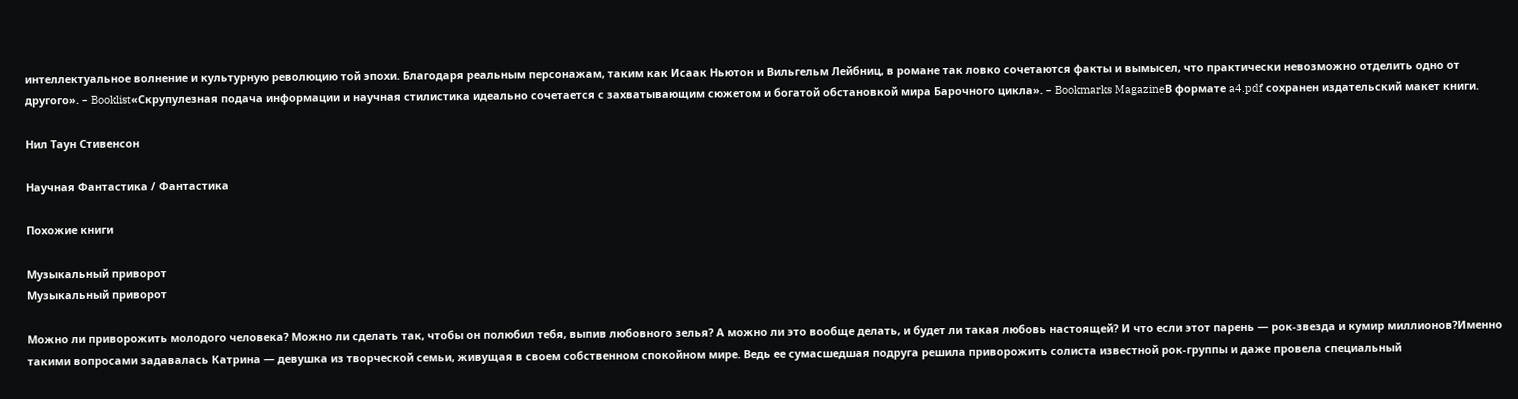интеллектуальное волнение и культурную революцию той эпохи. Благодаря реальным персонажам, таким как Исаак Ньютон и Вильгельм Лейбниц, в романе так ловко сочетаются факты и вымысел, что практически невозможно отделить одно от другого». – Booklist«Скрупулезная подача информации и научная стилистика идеально сочетается с захватывающим сюжетом и богатой обстановкой мира Барочного цикла». – Bookmarks MagazineВ формате a4.pdf сохранен издательский макет книги.

Нил Таун Стивенсон

Научная Фантастика / Фантастика

Похожие книги

Музыкальный приворот
Музыкальный приворот

Можно ли приворожить молодого человека? Можно ли сделать так, чтобы он полюбил тебя, выпив любовного зелья? А можно ли это вообще делать, и будет ли такая любовь настоящей? И что если этот парень — рок-звезда и кумир миллионов?Именно такими вопросами задавалась Катрина — девушка из творческой семьи, живущая в своем собственном спокойном мире. Ведь ее сумасшедшая подруга решила приворожить солиста известной рок-группы и даже провела специальный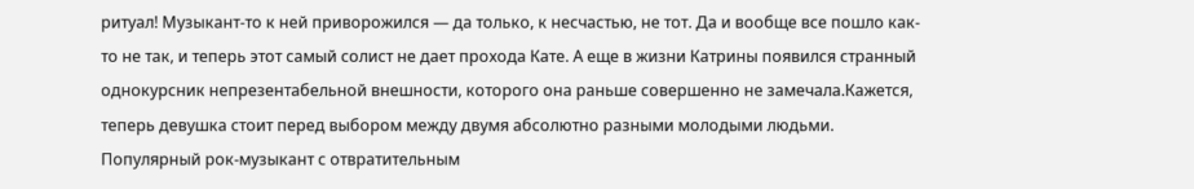ритуал! Музыкант-то к ней приворожился — да только, к несчастью, не тот. Да и вообще все пошло как-то не так, и теперь этот самый солист не дает прохода Кате. А еще в жизни Катрины появился странный однокурсник непрезентабельной внешности, которого она раньше совершенно не замечала.Кажется, теперь девушка стоит перед выбором между двумя абсолютно разными молодыми людьми. Популярный рок-музыкант с отвратительным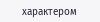характером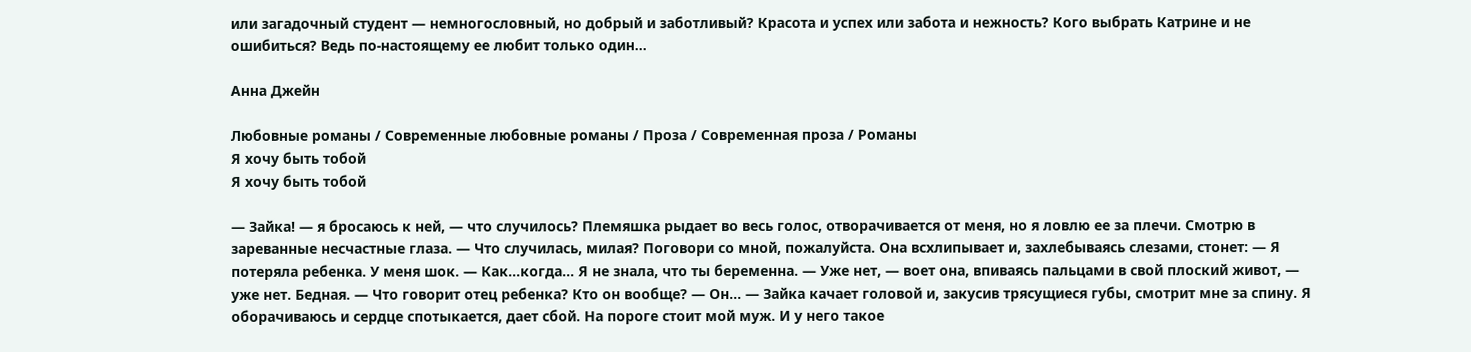или загадочный студент — немногословный, но добрый и заботливый? Красота и успех или забота и нежность? Кого выбрать Катрине и не ошибиться? Ведь по-настоящему ее любит только один…

Анна Джейн

Любовные романы / Современные любовные романы / Проза / Современная проза / Романы
Я хочу быть тобой
Я хочу быть тобой

— Зайка! — я бросаюсь к ней, — что случилось? Племяшка рыдает во весь голос, отворачивается от меня, но я ловлю ее за плечи. Смотрю в зареванные несчастные глаза. — Что случилась, милая? Поговори со мной, пожалуйста. Она всхлипывает и, захлебываясь слезами, стонет: — Я потеряла ребенка. У меня шок. — Как…когда… Я не знала, что ты беременна. — Уже нет, — воет она, впиваясь пальцами в свой плоский живот, — уже нет. Бедная. — Что говорит отец ребенка? Кто он вообще? — Он… — Зайка качает головой и, закусив трясущиеся губы, смотрит мне за спину. Я оборачиваюсь и сердце спотыкается, дает сбой. На пороге стоит мой муж. И у него такое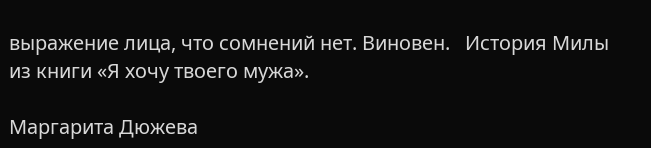выражение лица, что сомнений нет. Виновен.   История Милы из книги «Я хочу твоего мужа».

Маргарита Дюжева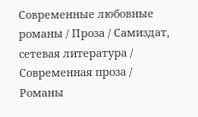Современные любовные романы / Проза / Самиздат, сетевая литература / Современная проза / Романы